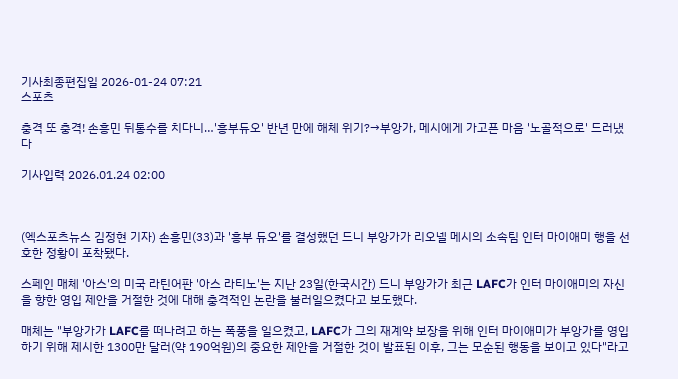기사최종편집일 2026-01-24 07:21
스포츠

충격 또 충격! 손흥민 뒤통수를 치다니…'흥부듀오' 반년 만에 해체 위기?→부앙가, 메시에게 가고픈 마음 '노골적으로' 드러냈다

기사입력 2026.01.24 02:00



(엑스포츠뉴스 김정현 기자) 손흥민(33)과 '흥부 듀오'를 결성했던 드니 부앙가가 리오넬 메시의 소속팀 인터 마이애미 행을 선호한 정황이 포착됐다.

스페인 매체 '아스'의 미국 라틴어판 '아스 라티노'는 지난 23일(한국시간) 드니 부앙가가 최근 LAFC가 인터 마이애미의 자신을 향한 영입 제안을 거절한 것에 대해 충격적인 논란을 불러일으켰다고 보도했다.

매체는 "부앙가가 LAFC를 떠나려고 하는 폭풍을 일으켰고, LAFC가 그의 재계약 보장을 위해 인터 마이애미가 부앙가를 영입하기 위해 제시한 1300만 달러(약 190억원)의 중요한 제안을 거절한 것이 발표된 이후, 그는 모순된 행동을 보이고 있다"라고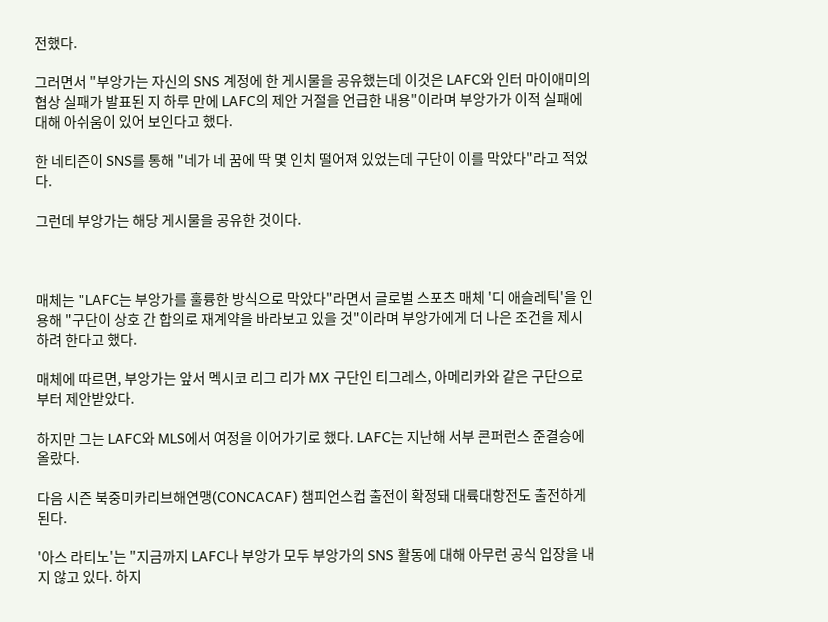전했다.

그러면서 "부앙가는 자신의 SNS 계정에 한 게시물을 공유했는데 이것은 LAFC와 인터 마이애미의 협상 실패가 발표된 지 하루 만에 LAFC의 제안 거절을 언급한 내용"이라며 부앙가가 이적 실패에 대해 아쉬움이 있어 보인다고 했다.

한 네티즌이 SNS를 통해 "네가 네 꿈에 딱 몇 인치 떨어져 있었는데 구단이 이를 막았다"라고 적었다.

그런데 부앙가는 해당 게시물을 공유한 것이다.



매체는 "LAFC는 부앙가를 훌륭한 방식으로 막았다"라면서 글로벌 스포츠 매체 '디 애슬레틱'을 인용해 "구단이 상호 간 합의로 재계약을 바라보고 있을 것"이라며 부앙가에게 더 나은 조건을 제시하려 한다고 했다.

매체에 따르면, 부앙가는 앞서 멕시코 리그 리가 MX 구단인 티그레스, 아메리카와 같은 구단으로부터 제안받았다.

하지만 그는 LAFC와 MLS에서 여정을 이어가기로 했다. LAFC는 지난해 서부 콘퍼런스 준결승에 올랐다.

다음 시즌 북중미카리브해연맹(CONCACAF) 챔피언스컵 출전이 확정돼 대륙대항전도 출전하게 된다.

'아스 라티노'는 "지금까지 LAFC나 부앙가 모두 부앙가의 SNS 활동에 대해 아무런 공식 입장을 내지 않고 있다. 하지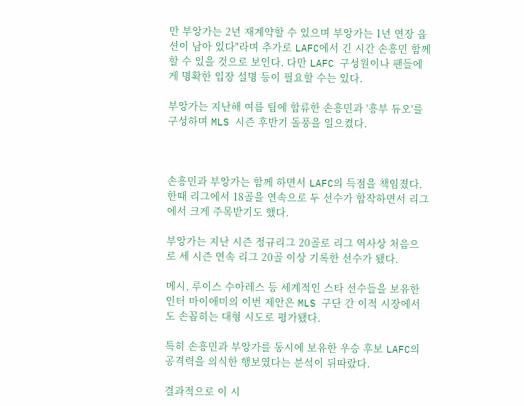만 부앙가는 2년 재계약할 수 있으며 부앙가는 1년 연장 옵션이 남아 있다"라며 추가로 LAFC에서 긴 시간 손흥민 함께 할 수 있을 것으로 보인다. 다만 LAFC 구성원이나 팬들에게 명확한 입장 설명 등이 필요할 수는 있다.

부앙가는 지난해 여름 팀에 합류한 손흥민과 '흥부 듀오'를 구성하며 MLS 시즌 후반기 돌풍을 일으켰다.



손흥민과 부앙가는 함께 하면서 LAFC의 득점을 책임졌다. 한때 리그에서 18골을 연속으로 두 선수가 합작하면서 리그에서 크게 주목받기도 했다.

부앙가는 지난 시즌 정규리그 20골로 리그 역사상 처음으로 세 시즌 연속 리그 20골 이상 기록한 선수가 됐다.

메시, 루이스 수아레스 등 세계적인 스타 선수들을 보유한 인터 마이애미의 이번 제안은 MLS 구단 간 이적 시장에서도 손꼽히는 대형 시도로 평가됐다.

특히 손흥민과 부앙가를 동시에 보유한 우승 후보 LAFC의 공격력을 의식한 행보였다는 분석이 뒤따랐다.

결과적으로 이 시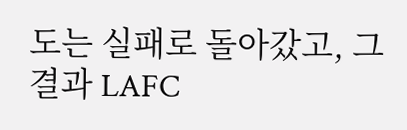도는 실패로 돌아갔고, 그 결과 LAFC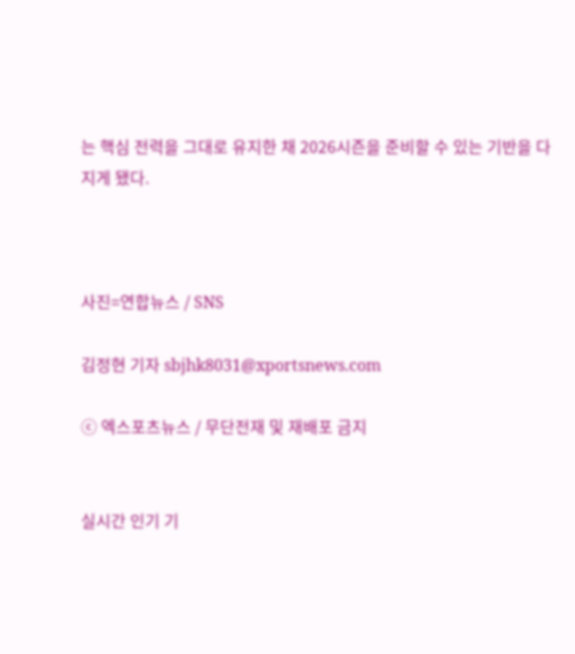는 핵심 전력을 그대로 유지한 채 2026시즌을 준비할 수 있는 기반을 다지게 됐다.



사진=연합뉴스 / SNS

김정현 기자 sbjhk8031@xportsnews.com

ⓒ 엑스포츠뉴스 / 무단전재 및 재배포 금지


실시간 인기 기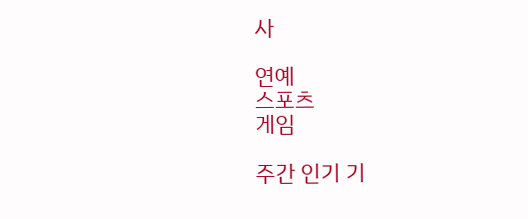사

연예
스포츠
게임

주간 인기 기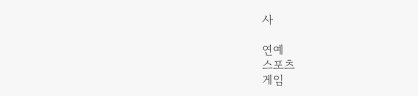사

연예
스포츠
게임